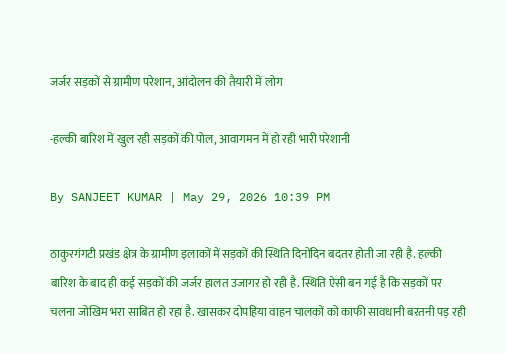जर्जर सड़कों से ग्रामीण परेशान, आंदोलन की तैयारी में लोग

-हल्की बारिश में खुल रही सड़कों की पोल, आवागमन में हो रही भारी परेशानी

By SANJEET KUMAR | May 29, 2026 10:39 PM

ठाकुरगंगटी प्रखंड क्षेत्र के ग्रामीण इलाकों में सड़कों की स्थिति दिनोंदिन बदतर होती जा रही है. हल्की बारिश के बाद ही कई सड़कों की जर्जर हालत उजागर हो रही है. स्थिति ऐसी बन गई है कि सड़कों पर चलना जोखिम भरा साबित हो रहा है. खासकर दोपहिया वाहन चालकों को काफी सावधानी बरतनी पड़ रही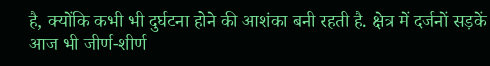है, क्योंकि कभी भी दुर्घटना होने की आशंका बनी रहती है. क्षेत्र में दर्जनों सड़कें आज भी जीर्ण-शीर्ण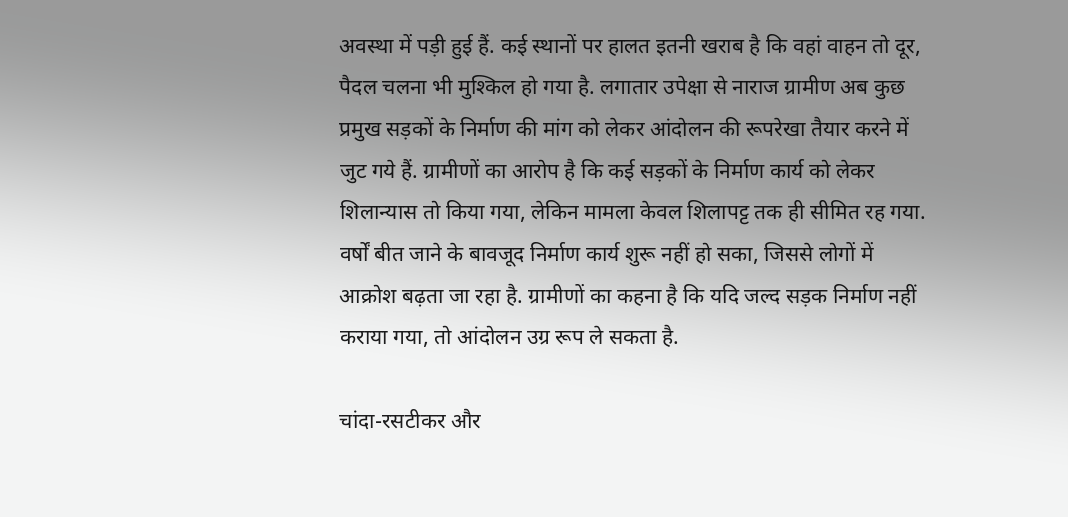अवस्था में पड़ी हुई हैं. कई स्थानों पर हालत इतनी खराब है कि वहां वाहन तो दूर, पैदल चलना भी मुश्किल हो गया है. लगातार उपेक्षा से नाराज ग्रामीण अब कुछ प्रमुख सड़कों के निर्माण की मांग को लेकर आंदोलन की रूपरेखा तैयार करने में जुट गये हैं. ग्रामीणों का आरोप है कि कई सड़कों के निर्माण कार्य को लेकर शिलान्यास तो किया गया, लेकिन मामला केवल शिलापट्ट तक ही सीमित रह गया. वर्षों बीत जाने के बावजूद निर्माण कार्य शुरू नहीं हो सका, जिससे लोगों में आक्रोश बढ़ता जा रहा है. ग्रामीणों का कहना है कि यदि जल्द सड़क निर्माण नहीं कराया गया, तो आंदोलन उग्र रूप ले सकता है.

चांदा-रसटीकर और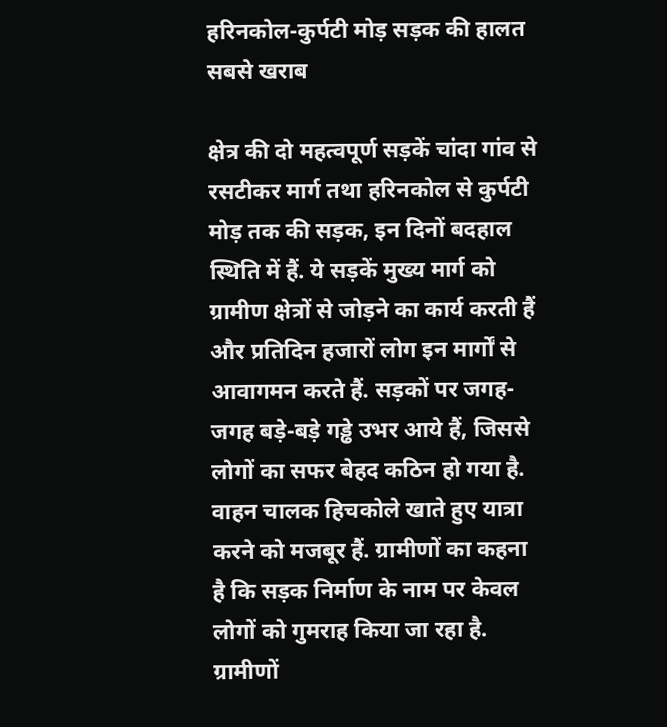हरिनकोल-कुर्पटी मोड़ सड़क की हालत सबसे खराब

क्षेत्र की दो महत्वपूर्ण सड़कें चांदा गांव से रसटीकर मार्ग तथा हरिनकोल से कुर्पटी मोड़ तक की सड़क, इन दिनों बदहाल स्थिति में हैं. ये सड़कें मुख्य मार्ग को ग्रामीण क्षेत्रों से जोड़ने का कार्य करती हैं और प्रतिदिन हजारों लोग इन मार्गों से आवागमन करते हैं. सड़कों पर जगह-जगह बड़े-बड़े गड्ढे उभर आये हैं, जिससे लोगों का सफर बेहद कठिन हो गया है. वाहन चालक हिचकोले खाते हुए यात्रा करने को मजबूर हैं. ग्रामीणों का कहना है कि सड़क निर्माण के नाम पर केवल लोगों को गुमराह किया जा रहा है. ग्रामीणों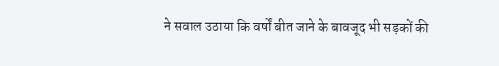ने सवाल उठाया कि वर्षों बीत जाने के बावजूद भी सड़कों की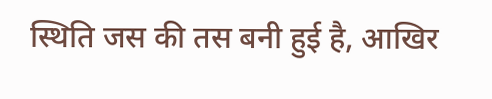स्थिति जस की तस बनी हुई है, आखिर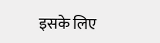इसके लिए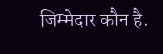जिम्मेदार कौन है.